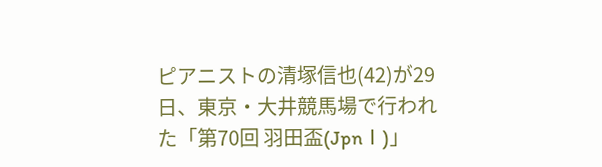ピアニストの清塚信也(42)が29日、東京・大井競馬場で行われた「第70回 羽田盃(JpnⅠ)」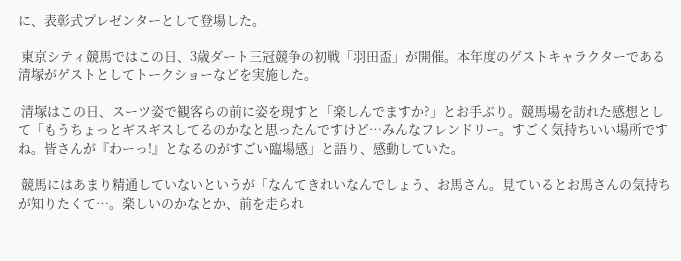に、表彰式プレゼンターとして登場した。

 東京シティ競馬ではこの日、3歳ダート三冠競争の初戦「羽田盃」が開催。本年度のゲストキャラクターである清塚がゲストとしてトークショーなどを実施した。

 清塚はこの日、スーツ姿で観客らの前に姿を現すと「楽しんでますか?」とお手ぶり。競馬場を訪れた感想として「もうちょっとギスギスしてるのかなと思ったんですけど…みんなフレンドリー。すごく気持ちいい場所ですね。皆さんが『わーっ!』となるのがすごい臨場感」と語り、感動していた。

 競馬にはあまり精通していないというが「なんてきれいなんでしょう、お馬さん。見ているとお馬さんの気持ちが知りたくて…。楽しいのかなとか、前を走られ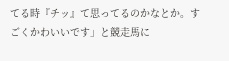てる時『チッ』て思ってるのかなとか。すごくかわいいです」と競走馬に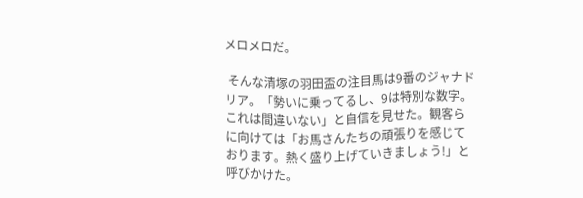メロメロだ。

 そんな清塚の羽田盃の注目馬は9番のジャナドリア。「勢いに乗ってるし、9は特別な数字。これは間違いない」と自信を見せた。観客らに向けては「お馬さんたちの頑張りを感じております。熱く盛り上げていきましょう!」と呼びかけた。